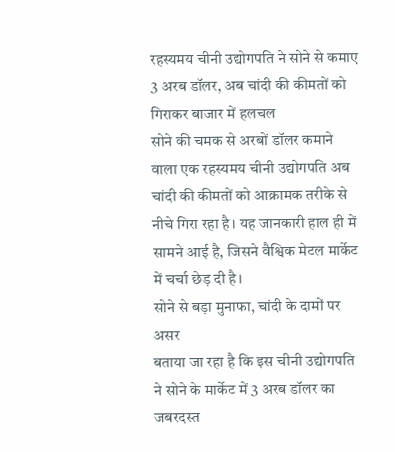रहस्यमय चीनी उद्योगपति ने सोने से कमाए 3 अरब डॉलर, अब चांदी की कीमतों को गिराकर बाजार में हलचल
सोने की चमक से अरबों डॉलर कमाने वाला एक रहस्यमय चीनी उद्योगपति अब चांदी की कीमतों को आक्रामक तरीके से नीचे गिरा रहा है। यह जानकारी हाल ही में सामने आई है, जिसने वैश्विक मेटल मार्केट में चर्चा छेड़ दी है।
सोने से बड़ा मुनाफा, चांदी के दामों पर असर
बताया जा रहा है कि इस चीनी उद्योगपति ने सोने के मार्केट में 3 अरब डॉलर का जबरदस्त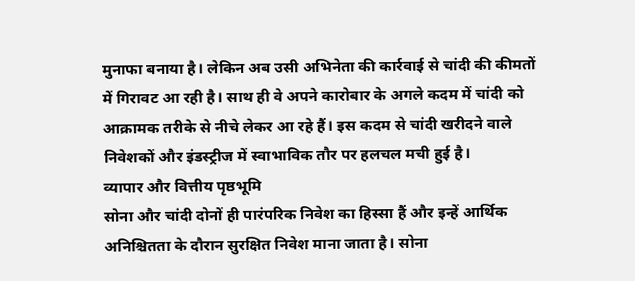मुनाफा बनाया है। लेकिन अब उसी अभिनेता की कार्रवाई से चांदी की कीमतों में गिरावट आ रही है। साथ ही वे अपने कारोबार के अगले कदम में चांदी को आक्रामक तरीके से नीचे लेकर आ रहे हैं। इस कदम से चांदी खरीदने वाले निवेशकों और इंडस्ट्रीज में स्वाभाविक तौर पर हलचल मची हुई है।
व्यापार और वित्तीय पृष्ठभूमि
सोना और चांदी दोनों ही पारंपरिक निवेश का हिस्सा हैं और इन्हें आर्थिक अनिश्चितता के दौरान सुरक्षित निवेश माना जाता है। सोना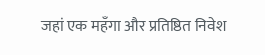जहां एक महँगा और प्रतिष्ठित निवेश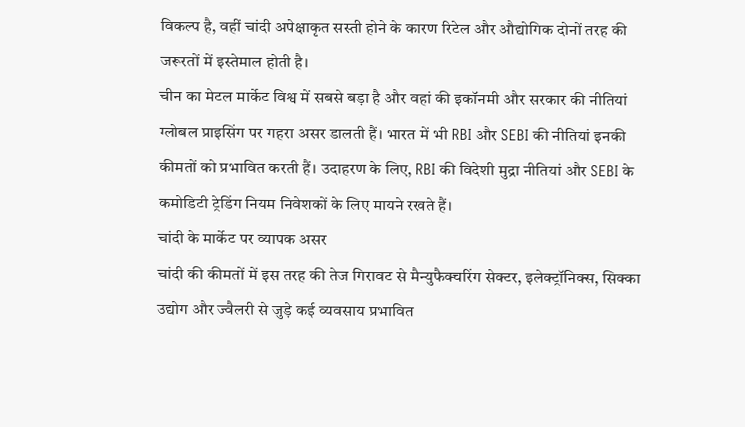विकल्प है, वहीं चांदी अपेक्षाकृत सस्ती होने के कारण रिटेल और औद्योगिक दोनों तरह की जरूरतों में इस्तेमाल होती है।
चीन का मेटल मार्केट विश्व में सबसे बड़ा है और वहां की इकॉनमी और सरकार की नीतियां ग्लोबल प्राइसिंग पर गहरा असर डालती हैं। भारत में भी RBI और SEBI की नीतियां इनकी कीमतों को प्रभावित करती हैं। उदाहरण के लिए, RBI की विदेशी मुद्रा नीतियां और SEBI के कमोडिटी ट्रेडिंग नियम निवेशकों के लिए मायने रखते हैं।
चांदी के मार्केट पर व्यापक असर
चांदी की कीमतों में इस तरह की तेज गिरावट से मैन्युफैक्चरिंग सेक्टर, इलेक्ट्रॉनिक्स, सिक्का उद्योग और ज्वैलरी से जुड़े कई व्यवसाय प्रभावित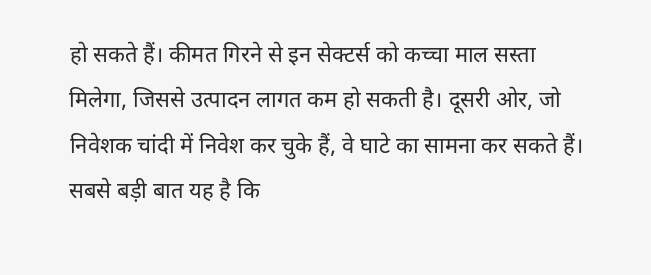हो सकते हैं। कीमत गिरने से इन सेक्टर्स को कच्चा माल सस्ता मिलेगा, जिससे उत्पादन लागत कम हो सकती है। दूसरी ओर, जो निवेशक चांदी में निवेश कर चुके हैं, वे घाटे का सामना कर सकते हैं।
सबसे बड़ी बात यह है कि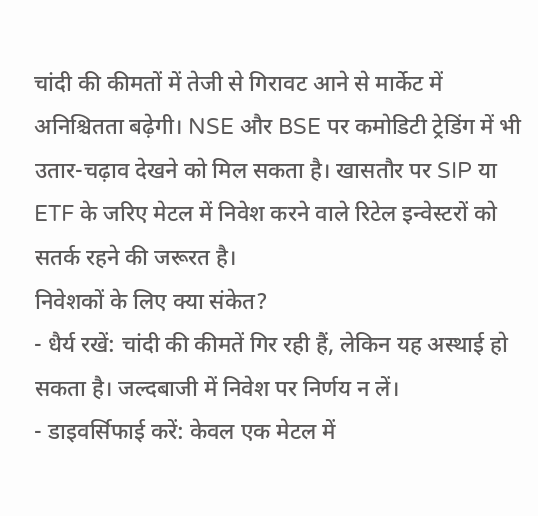चांदी की कीमतों में तेजी से गिरावट आने से मार्केट में अनिश्चितता बढ़ेगी। NSE और BSE पर कमोडिटी ट्रेडिंग में भी उतार-चढ़ाव देखने को मिल सकता है। खासतौर पर SIP या ETF के जरिए मेटल में निवेश करने वाले रिटेल इन्वेस्टरों को सतर्क रहने की जरूरत है।
निवेशकों के लिए क्या संकेत?
- धैर्य रखें: चांदी की कीमतें गिर रही हैं, लेकिन यह अस्थाई हो सकता है। जल्दबाजी में निवेश पर निर्णय न लें।
- डाइवर्सिफाई करें: केवल एक मेटल में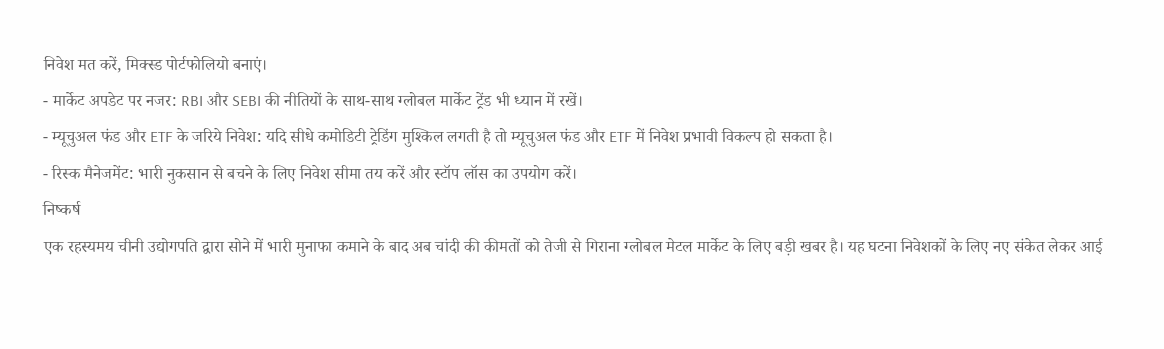निवेश मत करें, मिक्स्ड पोर्टफोलियो बनाएं।
- मार्केट अपडेट पर नजर: RBI और SEBI की नीतियों के साथ-साथ ग्लोबल मार्केट ट्रेंड भी ध्यान में रखें।
- म्यूचुअल फंड और ETF के जरिये निवेश: यदि सीधे कमोडिटी ट्रेडिंग मुश्किल लगती है तो म्यूचुअल फंड और ETF में निवेश प्रभावी विकल्प हो सकता है।
- रिस्क मैनेजमेंट: भारी नुकसान से बचने के लिए निवेश सीमा तय करें और स्टॉप लॉस का उपयोग करें।
निष्कर्ष
एक रहस्यमय चीनी उद्योगपति द्वारा सोने में भारी मुनाफा कमाने के बाद अब चांदी की कीमतों को तेजी से गिराना ग्लोबल मेटल मार्केट के लिए बड़ी खबर है। यह घटना निवेशकों के लिए नए संकेत लेकर आई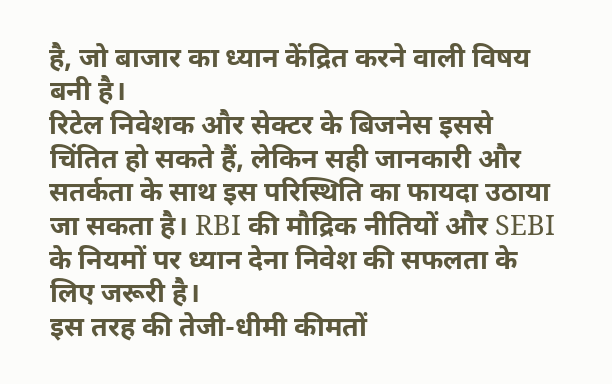है, जो बाजार का ध्यान केंद्रित करने वाली विषय बनी है।
रिटेल निवेशक और सेक्टर के बिजनेस इससे चिंतित हो सकते हैं, लेकिन सही जानकारी और सतर्कता के साथ इस परिस्थिति का फायदा उठाया जा सकता है। RBI की मौद्रिक नीतियों और SEBI के नियमों पर ध्यान देना निवेश की सफलता के लिए जरूरी है।
इस तरह की तेजी-धीमी कीमतों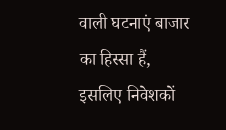वाली घटनाएं बाजार का हिस्सा हैं, इसलिए निवेशकों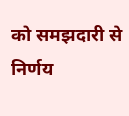को समझदारी से निर्णय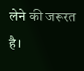लेने की जरूरत है।